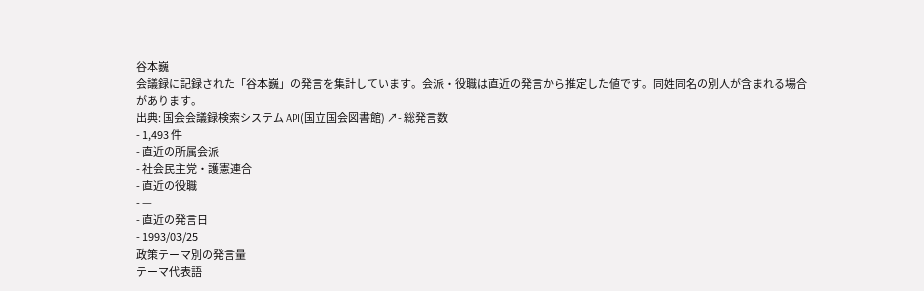谷本巍
会議録に記録された「谷本巍」の発言を集計しています。会派・役職は直近の発言から推定した値です。同姓同名の別人が含まれる場合があります。
出典: 国会会議録検索システム API(国立国会図書館) ↗- 総発言数
- 1,493 件
- 直近の所属会派
- 社会民主党・護憲連合
- 直近の役職
- —
- 直近の発言日
- 1993/03/25
政策テーマ別の発言量
テーマ代表語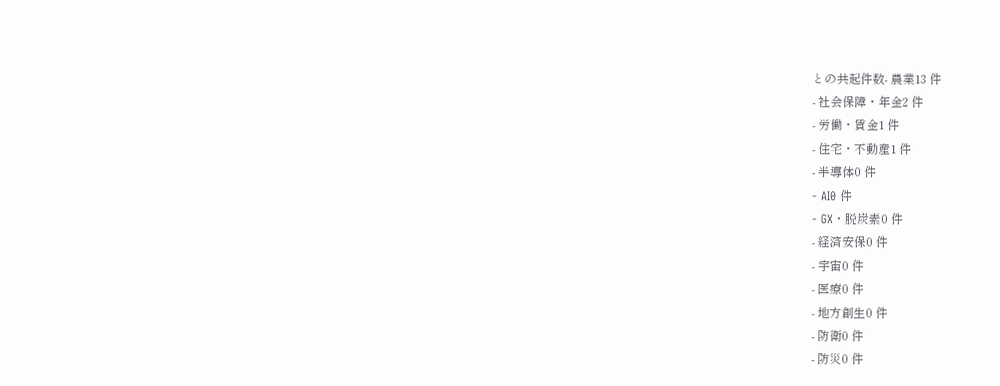との共起件数- 農業13 件
- 社会保障・年金2 件
- 労働・賃金1 件
- 住宅・不動産1 件
- 半導体0 件
- AI0 件
- GX・脱炭素0 件
- 経済安保0 件
- 宇宙0 件
- 医療0 件
- 地方創生0 件
- 防衛0 件
- 防災0 件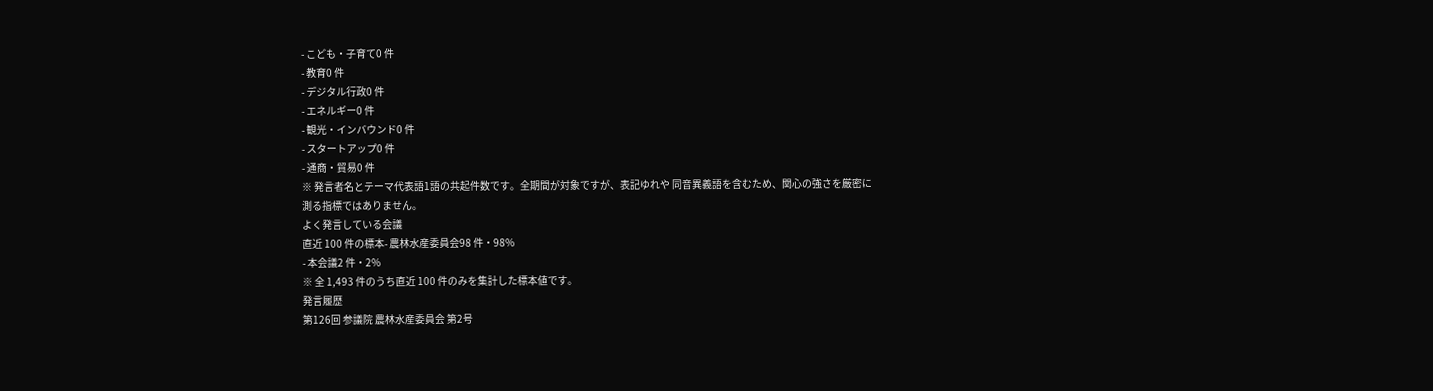- こども・子育て0 件
- 教育0 件
- デジタル行政0 件
- エネルギー0 件
- 観光・インバウンド0 件
- スタートアップ0 件
- 通商・貿易0 件
※ 発言者名とテーマ代表語1語の共起件数です。全期間が対象ですが、表記ゆれや 同音異義語を含むため、関心の強さを厳密に測る指標ではありません。
よく発言している会議
直近 100 件の標本- 農林水産委員会98 件・98%
- 本会議2 件・2%
※ 全 1,493 件のうち直近 100 件のみを集計した標本値です。
発言履歴
第126回 参議院 農林水産委員会 第2号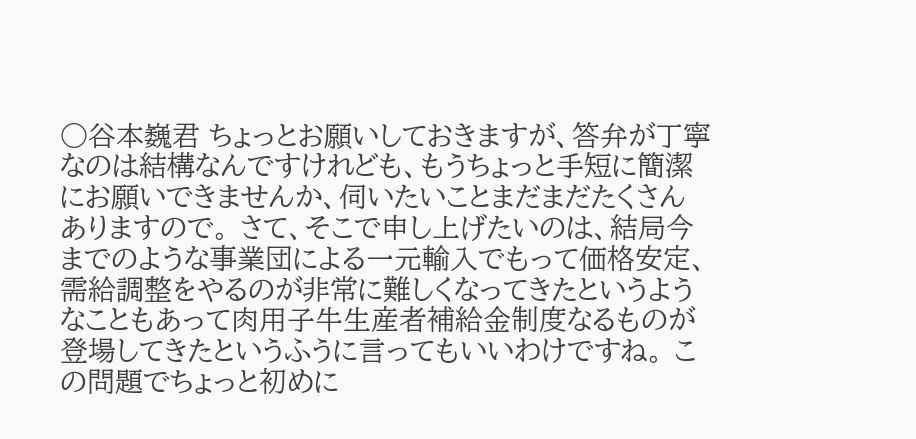○谷本巍君 ちょっとお願いしておきますが、答弁が丁寧なのは結構なんですけれども、もうちょっと手短に簡潔にお願いできませんか、伺いたいことまだまだたくさんありますので。 さて、そこで申し上げたいのは、結局今までのような事業団による一元輸入でもって価格安定、需給調整をやるのが非常に難しくなってきたというようなこともあって肉用子牛生産者補給金制度なるものが登場してきたというふうに言ってもいいわけですね。 この問題でちょっと初めに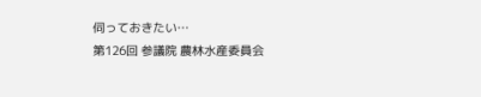伺っておきたい…
第126回 参議院 農林水産委員会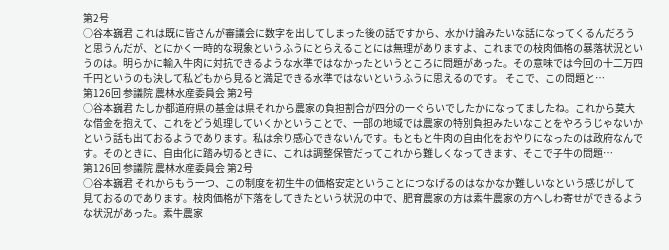第2号
○谷本巍君 これは既に皆さんが審議会に数字を出してしまった後の話ですから、水かけ論みたいな話になってくるんだろうと思うんだが、とにかく一時的な現象というふうにとらえることには無理がありますよ、これまでの枝肉価格の暴落状況というのは。明らかに輸入牛肉に対抗できるような水準ではなかったというところに問題があった。その意味では今回の十二万四千円というのも決して私どもから見ると満足できる水準ではないというふうに思えるのです。 そこで、この問題と…
第126回 参議院 農林水産委員会 第2号
○谷本巍君 たしか都道府県の基金は県それから農家の負担割合が四分の一ぐらいでしたかになってましたね。これから莫大な借金を抱えて、これをどう処理していくかということで、一部の地域では農家の特別負担みたいなことをやろうじゃないかという話も出ておるようであります。私は余り感心できないんです。もともと牛肉の自由化をおやりになったのは政府なんです。そのときに、自由化に踏み切るときに、これは調整保管だってこれから難しくなってきます、そこで子牛の問題…
第126回 参議院 農林水産委員会 第2号
○谷本巍君 それからもう一つ、この制度を初生牛の価格安定ということにつなげるのはなかなか難しいなという感じがして見ておるのであります。枝肉価格が下落をしてきたという状況の中で、肥育農家の方は素牛農家の方へしわ寄せができるような状況があった。素牛農家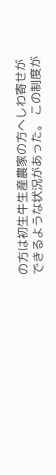の方は初生牛生産農家の方へしわ寄せができるような状況があった。 この制度が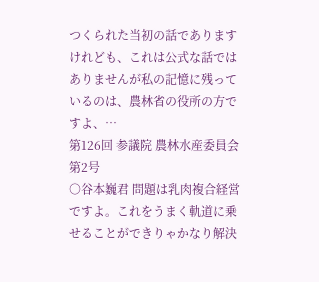つくられた当初の話でありますけれども、これは公式な話ではありませんが私の記憶に残っているのは、農林省の役所の方ですよ、…
第126回 参議院 農林水産委員会 第2号
○谷本巍君 問題は乳肉複合経営ですよ。これをうまく軌道に乗せることができりゃかなり解決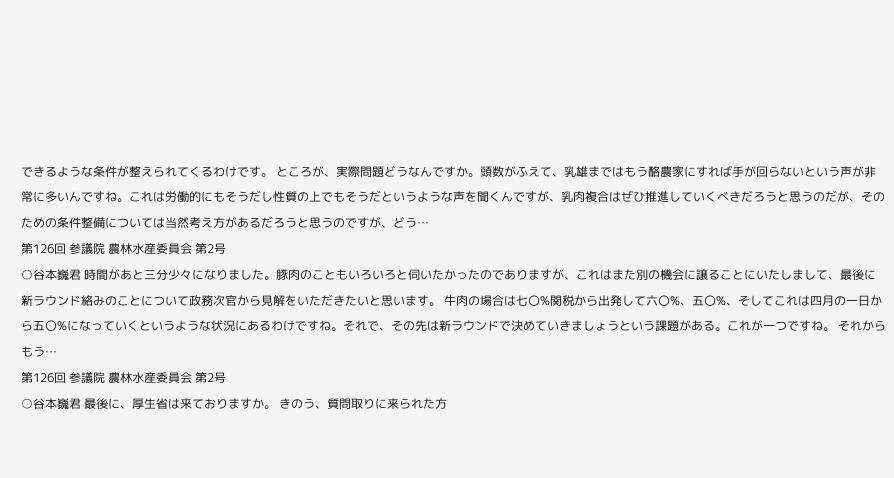できるような条件が整えられてくるわけです。 ところが、実際問題どうなんですか。頭数がふえて、乳雄まではもう酪農家にすれば手が回らないという声が非常に多いんですね。これは労働的にもそうだし性質の上でもそうだというような声を聞くんですが、乳肉複合はぜひ推進していくべきだろうと思うのだが、そのための条件整備については当然考え方があるだろうと思うのですが、どう…
第126回 参議院 農林水産委員会 第2号
○谷本巍君 時間があと三分少々になりました。豚肉のこともいろいろと伺いたかったのでありますが、これはまた別の機会に譲ることにいたしまして、最後に新ラウンド絡みのことについて政務次官から見解をいただきたいと思います。 牛肉の場合は七〇%関税から出発して六〇%、五〇%、そしてこれは四月の一日から五〇%になっていくというような状況にあるわけですね。それで、その先は新ラウンドで決めていきましょうという課題がある。これが一つですね。 それからもう…
第126回 参議院 農林水産委員会 第2号
○谷本巍君 最後に、厚生省は来ておりますか。 きのう、質問取りに来られた方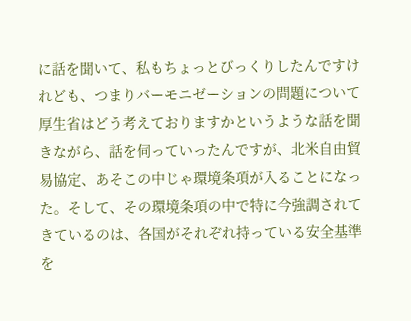に話を聞いて、私もちょっとびっくりしたんですけれども、つまりバーモニゼーションの問題について厚生省はどう考えておりますかというような話を聞きながら、話を伺っていったんですが、北米自由貿易協定、あそこの中じゃ環境条項が入ることになった。そして、その環境条項の中で特に今強調されてきているのは、各国がそれぞれ持っている安全基準を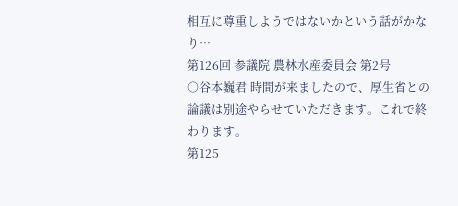相互に尊重しようではないかという話がかなり…
第126回 参議院 農林水産委員会 第2号
○谷本巍君 時間が来ましたので、厚生省との論議は別途やらせていただきます。これで終わります。
第125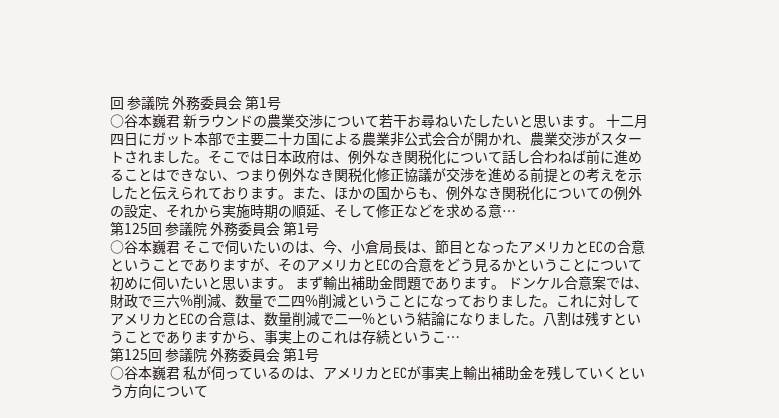回 参議院 外務委員会 第1号
○谷本巍君 新ラウンドの農業交渉について若干お尋ねいたしたいと思います。 十二月四日にガット本部で主要二十カ国による農業非公式会合が開かれ、農業交渉がスタートされました。そこでは日本政府は、例外なき関税化について話し合わねば前に進めることはできない、つまり例外なき関税化修正協議が交渉を進める前提との考えを示したと伝えられております。また、ほかの国からも、例外なき関税化についての例外の設定、それから実施時期の順延、そして修正などを求める意…
第125回 参議院 外務委員会 第1号
○谷本巍君 そこで伺いたいのは、今、小倉局長は、節目となったアメリカとECの合意ということでありますが、そのアメリカとECの合意をどう見るかということについて初めに伺いたいと思います。 まず輸出補助金問題であります。 ドンケル合意案では、財政で三六%削減、数量で二四%削減ということになっておりました。これに対してアメリカとECの合意は、数量削減で二一%という結論になりました。八割は残すということでありますから、事実上のこれは存続というこ…
第125回 参議院 外務委員会 第1号
○谷本巍君 私が伺っているのは、アメリカとECが事実上輸出補助金を残していくという方向について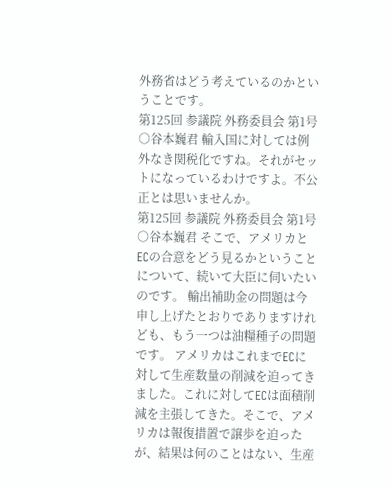外務省はどう考えているのかということです。
第125回 参議院 外務委員会 第1号
○谷本巍君 輸入国に対しては例外なき関税化ですね。それがセットになっているわけですよ。不公正とは思いませんか。
第125回 参議院 外務委員会 第1号
○谷本巍君 そこで、アメリカとECの合意をどう見るかということについて、続いて大臣に伺いたいのです。 輸出補助金の問題は今申し上げたとおりでありますけれども、もう一つは油糧種子の問題です。 アメリカはこれまでECに対して生産数量の削減を迫ってきました。これに対してECは面積削減を主張してきた。そこで、アメリカは報復措置で譲歩を迫ったが、結果は何のことはない、生産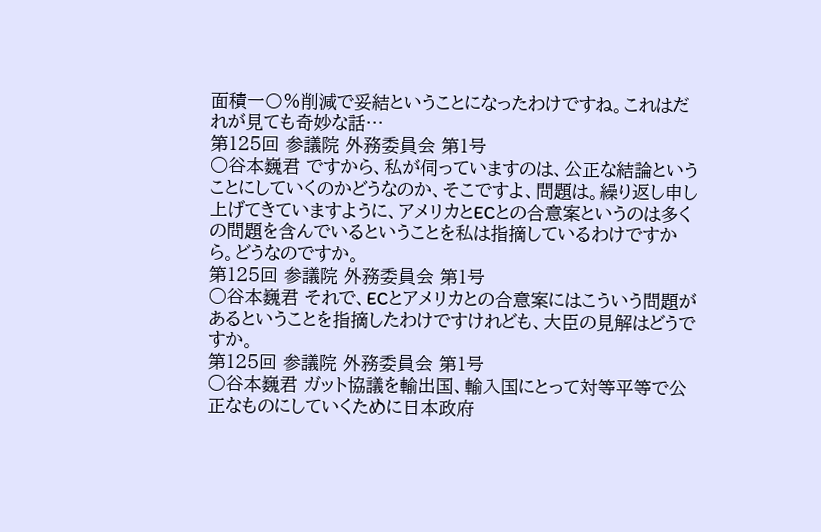面積一〇%削減で妥結ということになったわけですね。これはだれが見ても奇妙な話…
第125回 参議院 外務委員会 第1号
○谷本巍君 ですから、私が伺っていますのは、公正な結論ということにしていくのかどうなのか、そこですよ、問題は。繰り返し申し上げてきていますように、アメリカとECとの合意案というのは多くの問題を含んでいるということを私は指摘しているわけですから。どうなのですか。
第125回 参議院 外務委員会 第1号
○谷本巍君 それで、ECとアメリカとの合意案にはこういう問題があるということを指摘したわけですけれども、大臣の見解はどうですか。
第125回 参議院 外務委員会 第1号
○谷本巍君 ガット協議を輸出国、輸入国にとって対等平等で公正なものにしていくために日本政府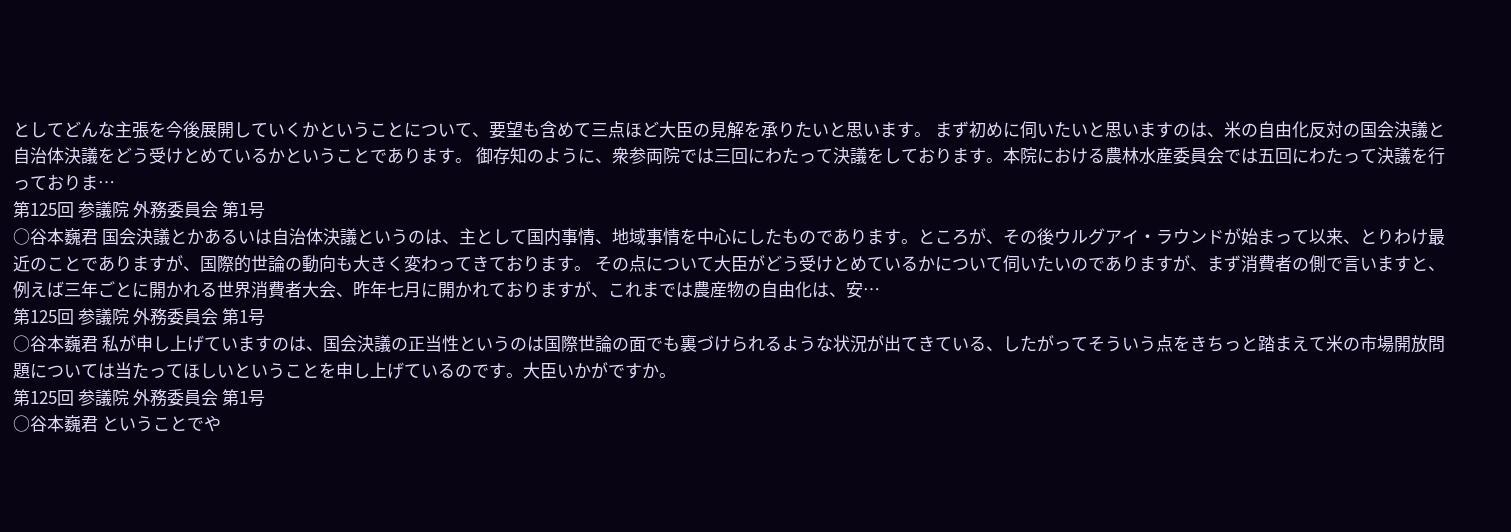としてどんな主張を今後展開していくかということについて、要望も含めて三点ほど大臣の見解を承りたいと思います。 まず初めに伺いたいと思いますのは、米の自由化反対の国会決議と自治体決議をどう受けとめているかということであります。 御存知のように、衆参両院では三回にわたって決議をしております。本院における農林水産委員会では五回にわたって決議を行っておりま…
第125回 参議院 外務委員会 第1号
○谷本巍君 国会決議とかあるいは自治体決議というのは、主として国内事情、地域事情を中心にしたものであります。ところが、その後ウルグアイ・ラウンドが始まって以来、とりわけ最近のことでありますが、国際的世論の動向も大きく変わってきております。 その点について大臣がどう受けとめているかについて伺いたいのでありますが、まず消費者の側で言いますと、例えば三年ごとに開かれる世界消費者大会、昨年七月に開かれておりますが、これまでは農産物の自由化は、安…
第125回 参議院 外務委員会 第1号
○谷本巍君 私が申し上げていますのは、国会決議の正当性というのは国際世論の面でも裏づけられるような状況が出てきている、したがってそういう点をきちっと踏まえて米の市場開放問題については当たってほしいということを申し上げているのです。大臣いかがですか。
第125回 参議院 外務委員会 第1号
○谷本巍君 ということでや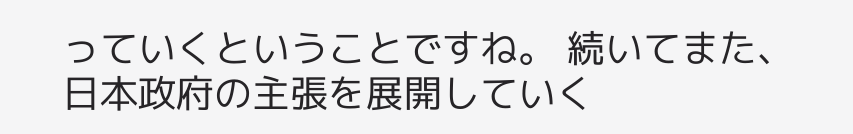っていくということですね。 続いてまた、日本政府の主張を展開していく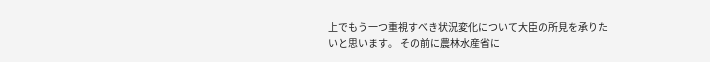上でもう一つ重視すべき状況変化について大臣の所見を承りたいと思います。 その前に農林水産省に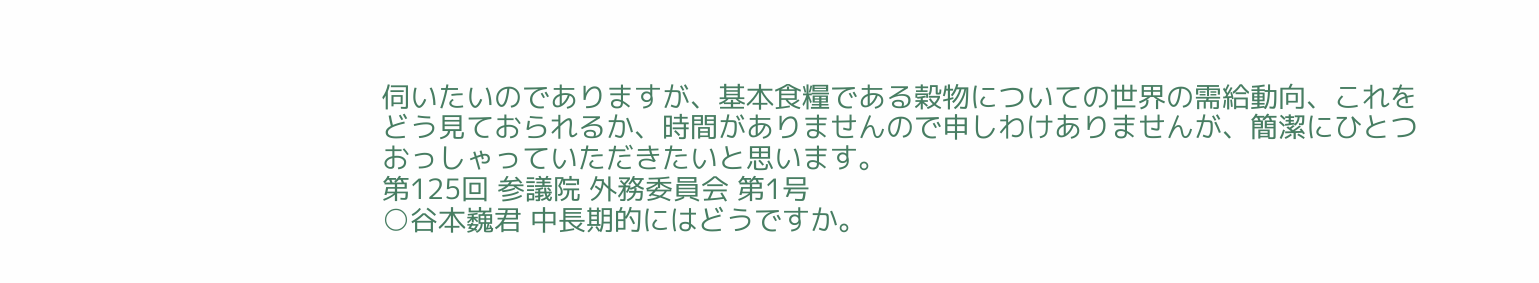伺いたいのでありますが、基本食糧である穀物についての世界の需給動向、これをどう見ておられるか、時間がありませんので申しわけありませんが、簡潔にひとつおっしゃっていただきたいと思います。
第125回 参議院 外務委員会 第1号
○谷本巍君 中長期的にはどうですか。